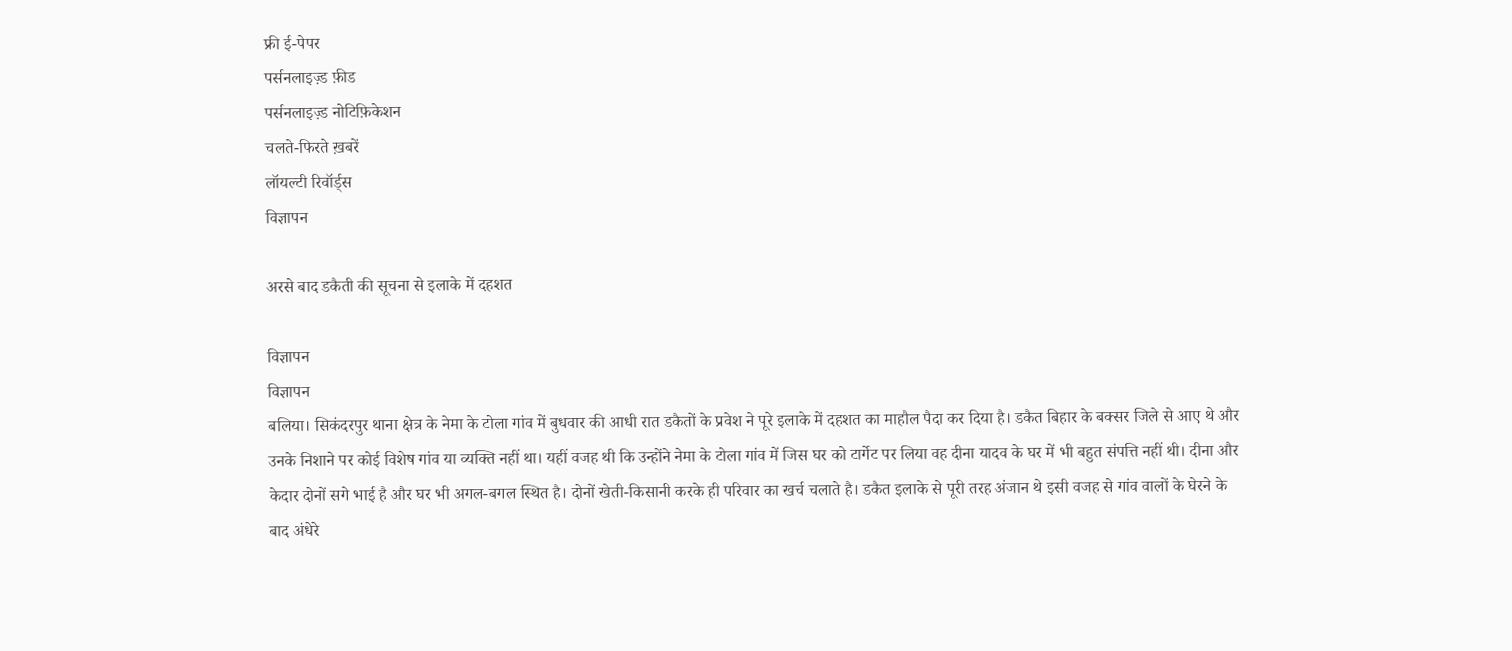फ्री ई-पेपर
पर्सनलाइज़्ड फ़ीड
पर्सनलाइज़्ड नोटिफ़िकेशन
चलते-फिरते ख़बरें
लॉयल्टी रिवॉर्ड्स
विज्ञापन

अरसे बाद डकैती की सूचना से इलाके में दहशत

विज्ञापन
विज्ञापन
बलिया। सिकंदरपुर थाना क्षेत्र के नेमा के टोला गांव में बुधवार की आधी रात डकैतों के प्रवेश ने पूरे इलाके में दहशत का माहौल पैदा कर दिया है। डकैत बिहार के बक्सर जिले से आए थे और उनके निशाने पर कोई विशेष गांव या व्यक्ति नहीं था। यहीं वजह थी कि उन्होंने नेमा के टोला गांव में जिस घर को टार्गेट पर लिया वह दीना यादव के घर में भी बहुत संपत्ति नहीं थी। दीना और केदार दोनों सगे भाई है और घर भी अगल-बगल स्थित है। दोनों खेती-किसानी करके ही परिवार का खर्च चलाते है। डकैत इलाके से पूरी तरह अंजान थे इसी वजह से गांव वालों के घेरने के बाद अंधेरे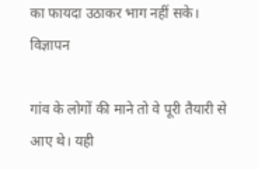का फायदा उठाकर भाग नहीं सके।
विज्ञापन

गांव के लोगों की माने तो वे पूरी तैयारी से आए थे। यही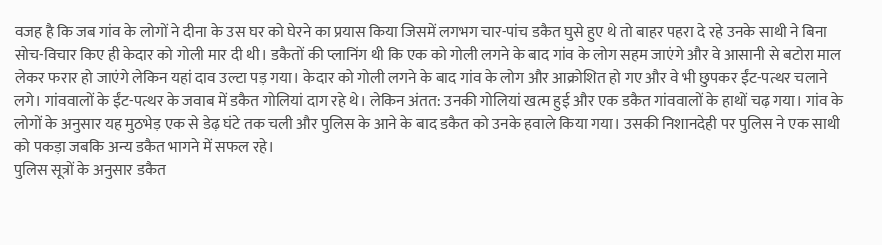वजह है कि जब गांव के लोगों ने दीना के उस घर को घेरने का प्रयास किया जिसमें लगभग चार-पांच डकैत घुसे हुए थे तो बाहर पहरा दे रहे उनके साथी ने बिना सोच-विचार किए ही केदार को गोली मार दी थी। डकैतों की प्लानिंग थी कि एक को गोली लगने के बाद गांव के लोग सहम जाएंगे और वे आसानी से बटोरा माल लेकर फरार हो जाएंगे लेकिन यहां दाव उल्टा पड़ गया। केदार को गोली लगने के बाद गांव के लोग और आक्रोशित हो गए और वे भी छुपकर ईंट-पत्थर चलाने लगे। गांववालों के ईंट-पत्थर के जवाब में डकैत गोलियां दाग रहे थे। लेकिन अंतत: उनकी गोलियां खत्म हुई और एक डकैत गांववालों के हाथों चढ़ गया। गांव के लोगों के अनुसार यह मुठभेड़ एक से डेढ़ घंटे तक चली और पुलिस के आने के बाद डकैत को उनके हवाले किया गया। उसकी निशानदेही पर पुलिस ने एक साथी को पकड़ा जबकि अन्य डकैत भागने में सफल रहे।
पुलिस सूत्रों के अनुसार डकैत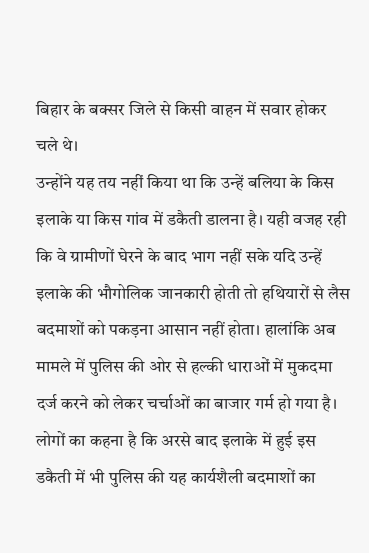बिहार के बक्सर जिले से किसी वाहन में सवार होकर चले थे।
उन्होंने यह तय नहीं किया था कि उन्हें बलिया के किस इलाके या किस गांव में डकैती डालना है। यही वजह रही कि वे ग्रामीणों घेरने के बाद भाग नहीं सके यदि उन्हें इलाके की भौगोलिक जानकारी होती तो हथियारों से लैस बदमाशों को पकड़ना आसान नहीं होता। हालांकि अब मामले में पुलिस की ओर से हल्की धाराओं में मुकदमा दर्ज करने को लेकर चर्चाओं का बाजार गर्म हो गया है। लोगों का कहना है कि अरसे बाद इलाके में हुई इस डकैती में भी पुलिस की यह कार्यशैली बदमाशों का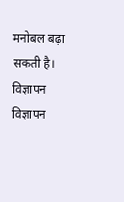मनोबल बढ़ा सकती है।
विज्ञापन
विज्ञापन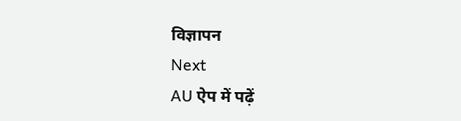विज्ञापन
Next
AU ऐप में पढ़ें